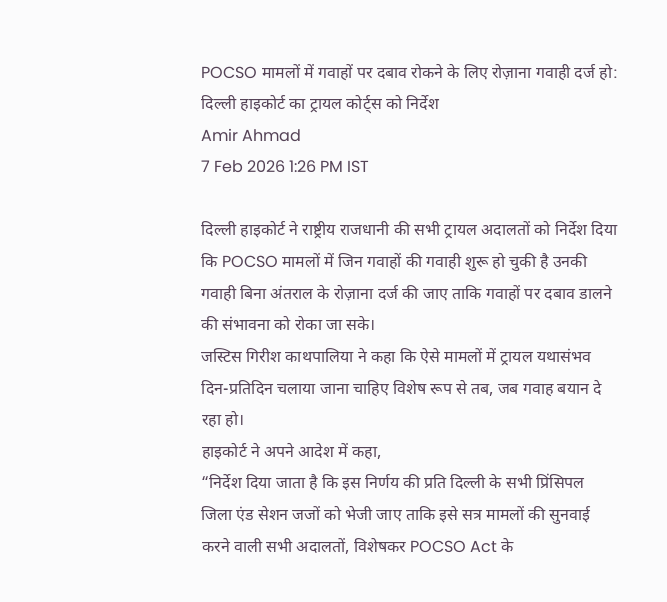POCSO मामलों में गवाहों पर दबाव रोकने के लिए रोज़ाना गवाही दर्ज हो: दिल्ली हाइकोर्ट का ट्रायल कोर्ट्स को निर्देश
Amir Ahmad
7 Feb 2026 1:26 PM IST

दिल्ली हाइकोर्ट ने राष्ट्रीय राजधानी की सभी ट्रायल अदालतों को निर्देश दिया कि POCSO मामलों में जिन गवाहों की गवाही शुरू हो चुकी है उनकी गवाही बिना अंतराल के रोज़ाना दर्ज की जाए ताकि गवाहों पर दबाव डालने की संभावना को रोका जा सके।
जस्टिस गिरीश काथपालिया ने कहा कि ऐसे मामलों में ट्रायल यथासंभव दिन-प्रतिदिन चलाया जाना चाहिए विशेष रूप से तब, जब गवाह बयान दे रहा हो।
हाइकोर्ट ने अपने आदेश में कहा,
“निर्देश दिया जाता है कि इस निर्णय की प्रति दिल्ली के सभी प्रिंसिपल जिला एंड सेशन जजों को भेजी जाए ताकि इसे सत्र मामलों की सुनवाई करने वाली सभी अदालतों, विशेषकर POCSO Act के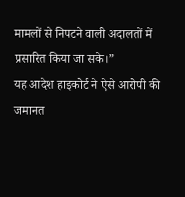मामलों से निपटने वाली अदालतों में प्रसारित किया जा सके।”
यह आदेश हाइकोर्ट ने ऐसे आरोपी की जमानत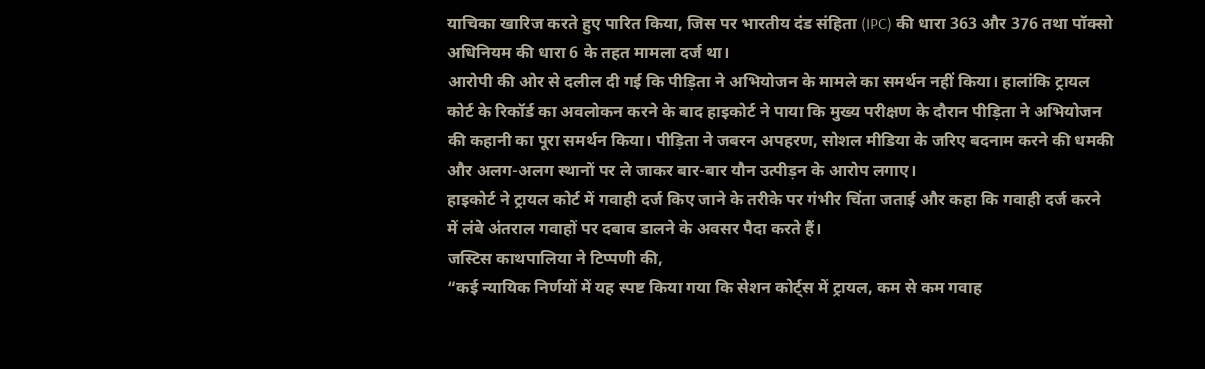याचिका खारिज करते हुए पारित किया, जिस पर भारतीय दंड संहिता (IPC) की धारा 363 और 376 तथा पॉक्सो अधिनियम की धारा 6 के तहत मामला दर्ज था।
आरोपी की ओर से दलील दी गई कि पीड़िता ने अभियोजन के मामले का समर्थन नहीं किया। हालांकि ट्रायल कोर्ट के रिकॉर्ड का अवलोकन करने के बाद हाइकोर्ट ने पाया कि मुख्य परीक्षण के दौरान पीड़िता ने अभियोजन की कहानी का पूरा समर्थन किया। पीड़िता ने जबरन अपहरण, सोशल मीडिया के जरिए बदनाम करने की धमकी और अलग-अलग स्थानों पर ले जाकर बार-बार यौन उत्पीड़न के आरोप लगाए।
हाइकोर्ट ने ट्रायल कोर्ट में गवाही दर्ज किए जाने के तरीके पर गंभीर चिंता जताई और कहा कि गवाही दर्ज करने में लंबे अंतराल गवाहों पर दबाव डालने के अवसर पैदा करते हैं।
जस्टिस काथपालिया ने टिप्पणी की,
“कई न्यायिक निर्णयों में यह स्पष्ट किया गया कि सेशन कोर्ट्स में ट्रायल, कम से कम गवाह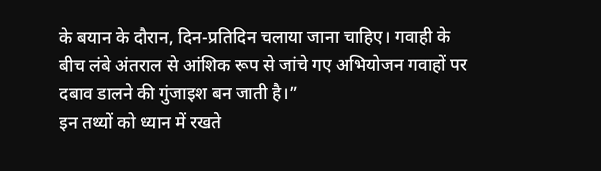के बयान के दौरान, दिन-प्रतिदिन चलाया जाना चाहिए। गवाही के बीच लंबे अंतराल से आंशिक रूप से जांचे गए अभियोजन गवाहों पर दबाव डालने की गुंजाइश बन जाती है।”
इन तथ्यों को ध्यान में रखते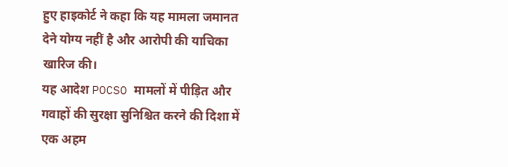हुए हाइकोर्ट ने कहा कि यह मामला जमानत देने योग्य नहीं है और आरोपी की याचिका खारिज की।
यह आदेश POCSO मामलों में पीड़ित और गवाहों की सुरक्षा सुनिश्चित करने की दिशा में एक अहम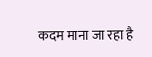कदम माना जा रहा है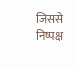जिससे निष्पक्ष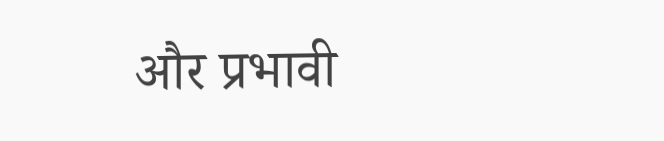और प्रभावी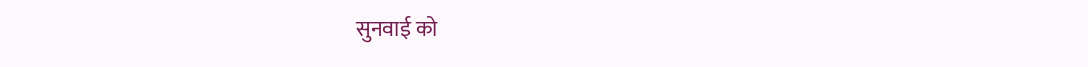सुनवाई को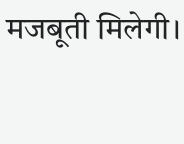मजबूती मिलेगी।